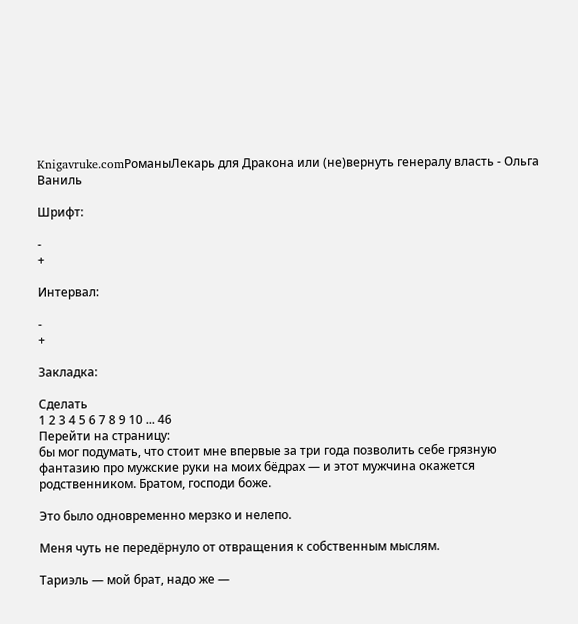Knigavruke.comРоманыЛекарь для Дракона или (не)вернуть генералу власть - Ольга Ваниль

Шрифт:

-
+

Интервал:

-
+

Закладка:

Сделать
1 2 3 4 5 6 7 8 9 10 ... 46
Перейти на страницу:
бы мог подумать, что стоит мне впервые за три года позволить себе грязную фантазию про мужские руки на моих бёдрах — и этот мужчина окажется родственником. Братом, господи боже.

Это было одновременно мерзко и нелепо.

Меня чуть не передёрнуло от отвращения к собственным мыслям.

Тариэль — мой брат, надо же —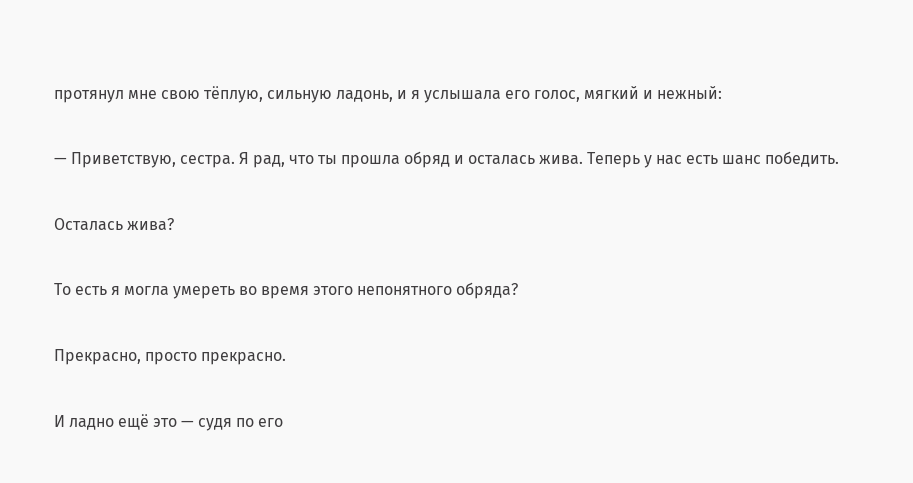протянул мне свою тёплую, сильную ладонь, и я услышала его голос, мягкий и нежный:

— Приветствую, сестра. Я рад, что ты прошла обряд и осталась жива. Теперь у нас есть шанс победить.

Осталась жива?

То есть я могла умереть во время этого непонятного обряда?

Прекрасно, просто прекрасно.

И ладно ещё это — судя по его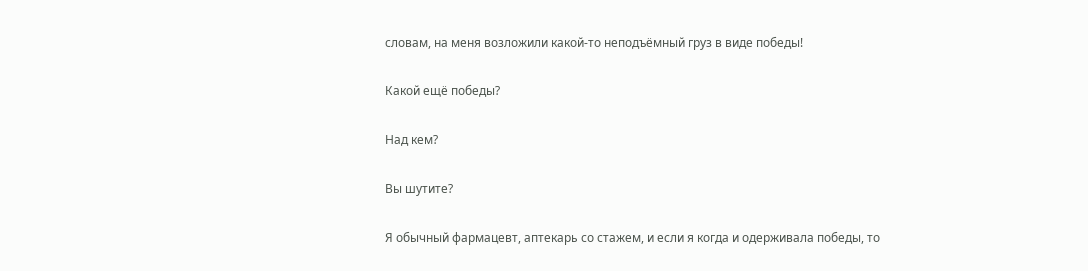словам, на меня возложили какой-то неподъёмный груз в виде победы!

Какой ещё победы?

Над кем?

Вы шутите?

Я обычный фармацевт, аптекарь со стажем, и если я когда и одерживала победы, то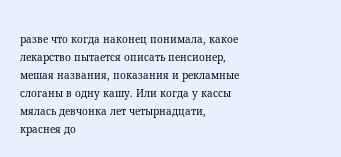разве что когда наконец понимала, какое лекарство пытается описать пенсионер, мешая названия, показания и рекламные слоганы в одну кашу. Или когда у кассы мялась девчонка лет четырнадцати, краснея до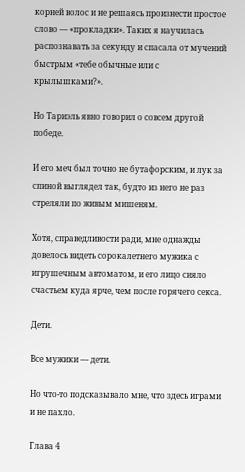корней волос и не решаясь произнести простое слово — «прокладки». Таких я научилась распознавать за секунду и спасала от мучений быстрым «тебе обычные или с крылышками?».

Но Тариэль явно говорил о совсем другой победе.

И его меч был точно не бутафорским, и лук за спиной выглядел так, будто из него не раз стреляли по живым мишеням.

Хотя, справедливости ради, мне однажды довелось видеть сорокалетнего мужика с игрушечным автоматом, и его лицо сияло счастьем куда ярче, чем после горячего секса.

Дети.

Все мужики — дети.

Но что-то подсказывало мне, что здесь играми и не пахло.

Глава 4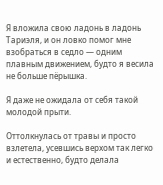Я вложила свою ладонь в ладонь Тариэля, и он ловко помог мне взобраться в седло — одним плавным движением, будто я весила не больше пёрышка.

Я даже не ожидала от себя такой молодой прыти.

Оттолкнулась от травы и просто взлетела, усевшись верхом так легко и естественно, будто делала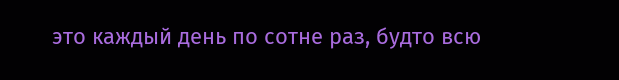это каждый день по сотне раз, будто всю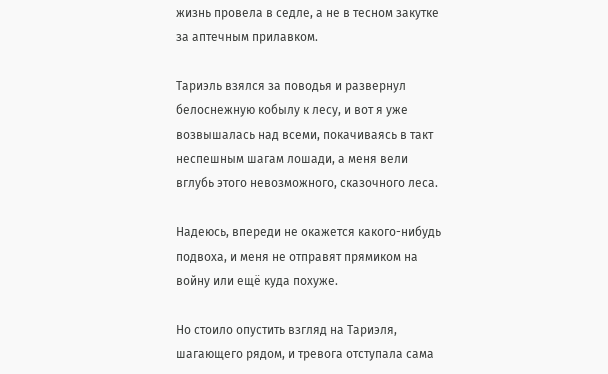жизнь провела в седле, а не в тесном закутке за аптечным прилавком.

Тариэль взялся за поводья и развернул белоснежную кобылу к лесу, и вот я уже возвышалась над всеми, покачиваясь в такт неспешным шагам лошади, а меня вели вглубь этого невозможного, сказочного леса.

Надеюсь, впереди не окажется какого-нибудь подвоха, и меня не отправят прямиком на войну или ещё куда похуже.

Но стоило опустить взгляд на Тариэля, шагающего рядом, и тревога отступала сама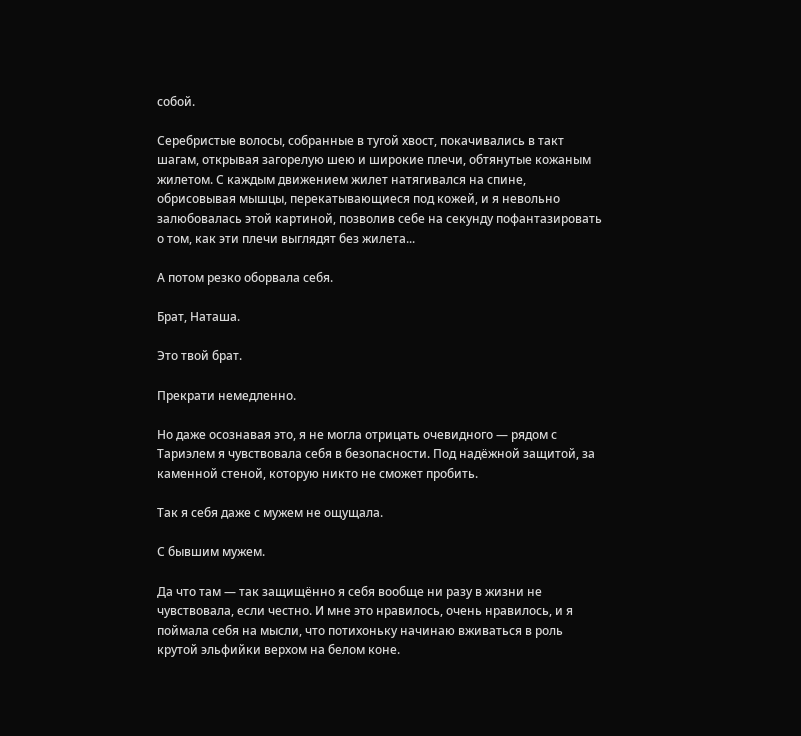собой.

Серебристые волосы, собранные в тугой хвост, покачивались в такт шагам, открывая загорелую шею и широкие плечи, обтянутые кожаным жилетом. С каждым движением жилет натягивался на спине, обрисовывая мышцы, перекатывающиеся под кожей, и я невольно залюбовалась этой картиной, позволив себе на секунду пофантазировать о том, как эти плечи выглядят без жилета...

А потом резко оборвала себя.

Брат, Наташа.

Это твой брат.

Прекрати немедленно.

Но даже осознавая это, я не могла отрицать очевидного — рядом с Тариэлем я чувствовала себя в безопасности. Под надёжной защитой, за каменной стеной, которую никто не сможет пробить.

Так я себя даже с мужем не ощущала.

С бывшим мужем.

Да что там — так защищённо я себя вообще ни разу в жизни не чувствовала, если честно. И мне это нравилось, очень нравилось, и я поймала себя на мысли, что потихоньку начинаю вживаться в роль крутой эльфийки верхом на белом коне.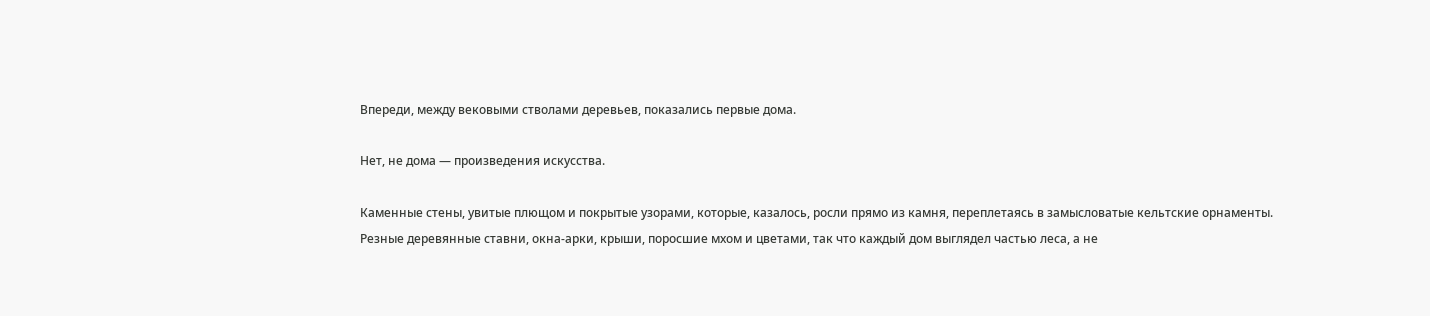Впереди, между вековыми стволами деревьев, показались первые дома.

Нет, не дома — произведения искусства.

Каменные стены, увитые плющом и покрытые узорами, которые, казалось, росли прямо из камня, переплетаясь в замысловатые кельтские орнаменты. Резные деревянные ставни, окна-арки, крыши, поросшие мхом и цветами, так что каждый дом выглядел частью леса, а не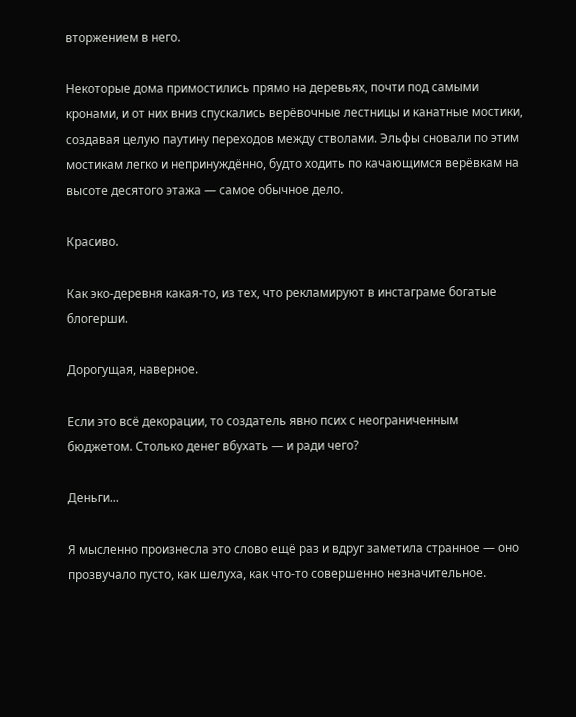вторжением в него.

Некоторые дома примостились прямо на деревьях, почти под самыми кронами, и от них вниз спускались верёвочные лестницы и канатные мостики, создавая целую паутину переходов между стволами. Эльфы сновали по этим мостикам легко и непринуждённо, будто ходить по качающимся верёвкам на высоте десятого этажа — самое обычное дело.

Красиво.

Как эко-деревня какая-то, из тех, что рекламируют в инстаграме богатые блогерши.

Дорогущая, наверное.

Если это всё декорации, то создатель явно псих с неограниченным бюджетом. Столько денег вбухать — и ради чего?

Деньги...

Я мысленно произнесла это слово ещё раз и вдруг заметила странное — оно прозвучало пусто, как шелуха, как что-то совершенно незначительное.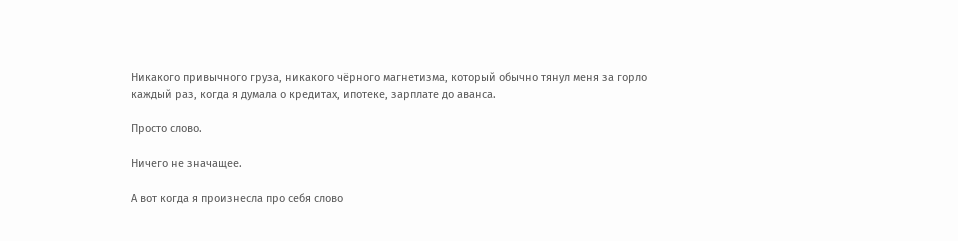Никакого привычного груза, никакого чёрного магнетизма, который обычно тянул меня за горло каждый раз, когда я думала о кредитах, ипотеке, зарплате до аванса.

Просто слово.

Ничего не значащее.

А вот когда я произнесла про себя слово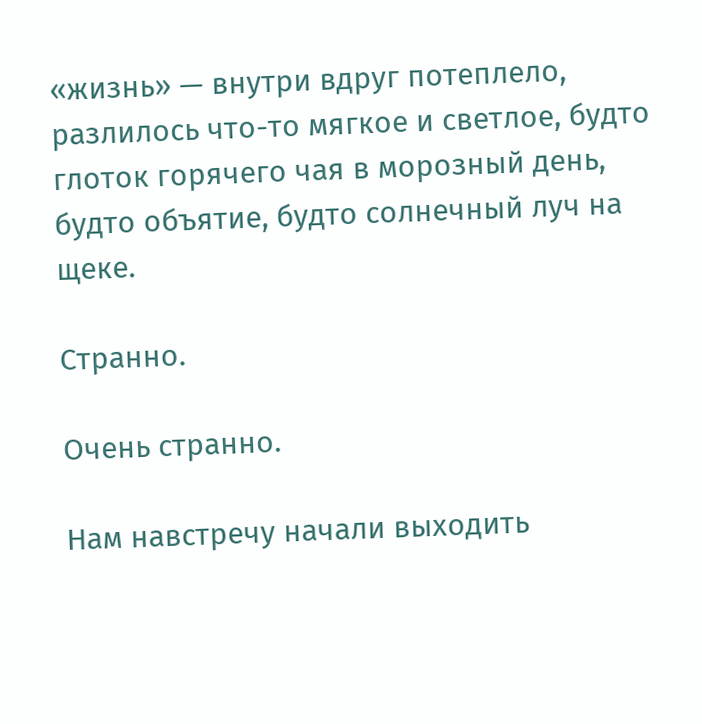«жизнь» — внутри вдруг потеплело, разлилось что-то мягкое и светлое, будто глоток горячего чая в морозный день, будто объятие, будто солнечный луч на щеке.

Странно.

Очень странно.

Нам навстречу начали выходить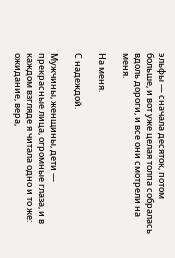эльфы — сначала десяток, потом больше, и вот уже целая толпа собралась вдоль дороги, и все они смотрели на меня.

На меня.

С надеждой.

Мужчины, женщины, дети — прекрасные лица, огромные глаза, и в каждом взгляде я читала одно и то же: ожидание, вера,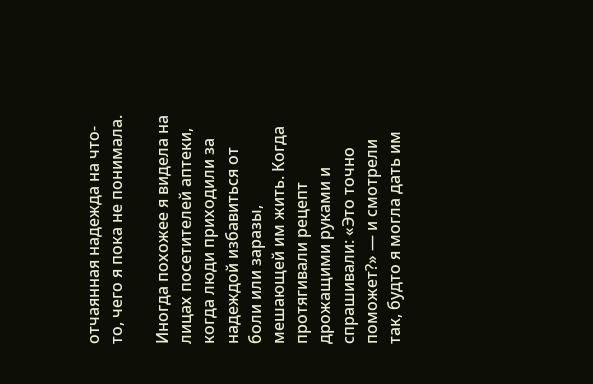отчаянная надежда на что-то, чего я пока не понимала.

Иногда похожее я видела на лицах посетителей аптеки, когда люди приходили за надеждой избавиться от боли или заразы, мешающей им жить. Когда протягивали рецепт дрожащими руками и спрашивали: «Это точно поможет?» — и смотрели так, будто я могла дать им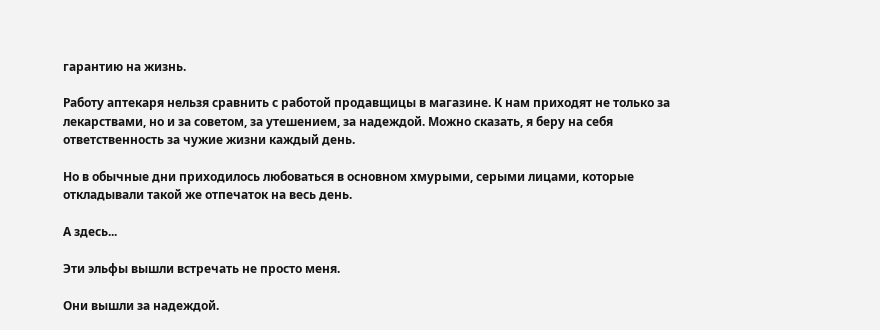гарантию на жизнь.

Работу аптекаря нельзя сравнить с работой продавщицы в магазине. К нам приходят не только за лекарствами, но и за советом, за утешением, за надеждой. Можно сказать, я беру на себя ответственность за чужие жизни каждый день.

Но в обычные дни приходилось любоваться в основном хмурыми, серыми лицами, которые откладывали такой же отпечаток на весь день.

А здесь...

Эти эльфы вышли встречать не просто меня.

Они вышли за надеждой.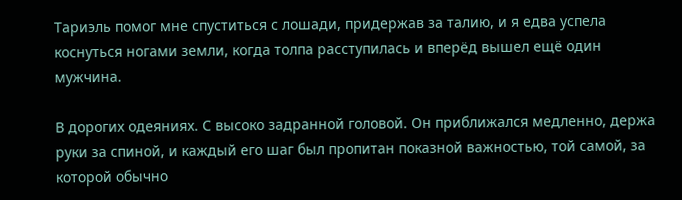Тариэль помог мне спуститься с лошади, придержав за талию, и я едва успела коснуться ногами земли, когда толпа расступилась и вперёд вышел ещё один мужчина.

В дорогих одеяниях. С высоко задранной головой. Он приближался медленно, держа руки за спиной, и каждый его шаг был пропитан показной важностью, той самой, за которой обычно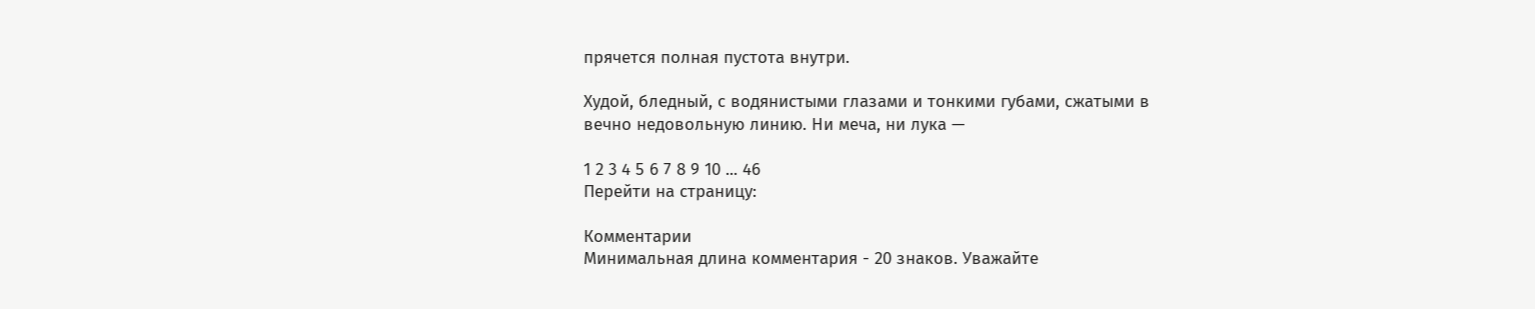прячется полная пустота внутри.

Худой, бледный, с водянистыми глазами и тонкими губами, сжатыми в вечно недовольную линию. Ни меча, ни лука —

1 2 3 4 5 6 7 8 9 10 ... 46
Перейти на страницу:

Комментарии
Минимальная длина комментария - 20 знаков. Уважайте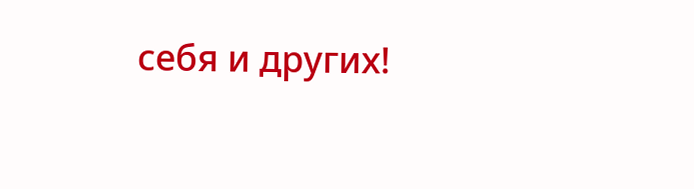себя и других!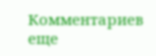Комментариев еще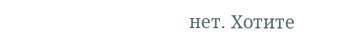нет. Хотите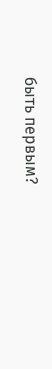быть первым?